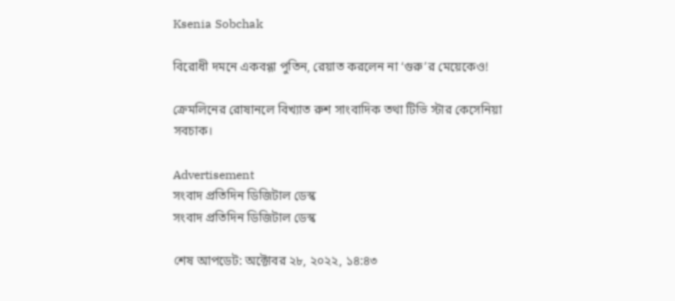Ksenia Sobchak

বিরোধী দমনে একবগ্গা পুতিন, রেয়াত করলেন না ‘গুরু’র মেয়েকেও!

ক্রেমলিনের রোষানলে বিখ্যাত রুশ সাংবাদিক তথা টিভি স্টার কেসেনিয়া সবচাক।

Advertisement
সংবাদ প্রতিদিন ডিজিটাল ডেস্ক
সংবাদ প্রতিদিন ডিজিটাল ডেস্ক

শেষ আপডেট: অক্টোবর ২৮, ২০২২, ১৪:৪৩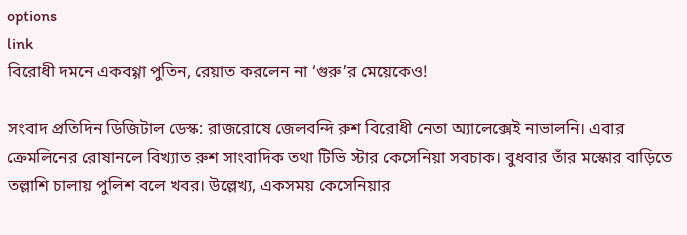options
link
বিরোধী দমনে একবগ্গা পুতিন, রেয়াত করলেন না ‘গুরু’র মেয়েকেও!

সংবাদ প্রতিদিন ডিজিটাল ডেস্ক: রাজরোষে জেলবন্দি রুশ বিরোধী নেতা অ্যালেক্সেই নাভালনি। এবার ক্রেমলিনের রোষানলে বিখ্যাত রুশ সাংবাদিক তথা টিভি স্টার কেসেনিয়া সবচাক। বুধবার তাঁর মস্কোর বাড়িতে তল্লাশি চালায় পুলিশ বলে খবর। উল্লেখ্য, একসময় কেসেনিয়ার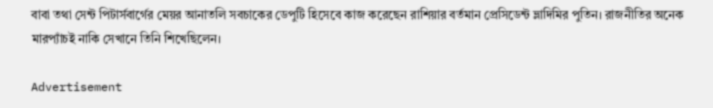বাবা তথা সেন্ট পিটার্সবার্গের মেয়র আনাতলি সবচাকের ডেপুটি হিসেবে কাজ করেছেন রাশিয়ার বর্তমান প্রেসিডেন্ট ভ্লাদিমির পুতিন। রাজনীতির অনেক মারপ্যাঁচই নাকি সেখানে তিনি শিখেছিলেন।

Advertisement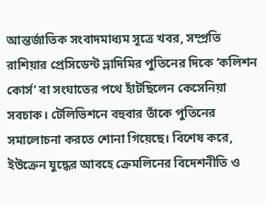আন্তর্জাতিক সংবাদমাধ্যম সূত্রে খবর, সম্প্রতি রাশিয়ার প্রেসিডেন্ট ভ্লাদিমির পুতিনের দিকে ‘কলিশন কোর্স’ বা সংঘাতের পথে হাঁটছিলেন কেসেনিয়া সবচাক। টেলিভিশনে বহুবার তাঁকে পুতিনের সমালোচনা করতে শোনা গিয়েছে। বিশেষ করে, ইউক্রেন যুদ্ধের আবহে ক্রেমলিনের বিদেশনীতি ও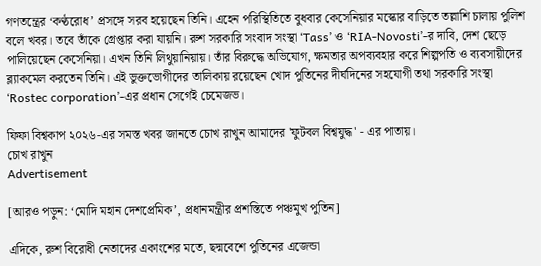গণতন্ত্রের ‘কণ্ঠরোধ’ প্রসঙ্গে সরব হয়েছেন তিনি। এহেন পরিস্থিতিতে বুধবার কেসেনিয়ার মস্কোর বাড়িতে তল্লাশি চালায় পুলিশ বলে খবর। তবে তাঁকে গ্রেপ্তার করা যায়নি। রুশ সরকারি সংবাদ সংস্থা ‘Tass’ ও ‘RIA-Novosti’-র দাবি, দেশ ছেড়ে পালিয়েছেন কেসেনিয়া। এখন তিনি লিথুয়ানিয়ায়। তাঁর বিরুদ্ধে অভিযোগ, ক্ষমতার অপব্যবহার করে শিল্পপতি ও ব্যবসায়ীদের ব্ল্যাকমেল করতেন তিনি। এই ভুক্তভোগীদের তালিকায় রয়েছেন খোদ পুতিনের দীর্ঘদিনের সহযোগী তথা সরকারি সংস্থা ‘Rostec corporation’-এর প্রধান সের্গেই চেমেজভ।

ফিফা বিশ্বকাপ ২০২৬-এর সমস্ত খবর জানতে চোখ রাখুন আমাদের 'ফুটবল বিশ্বযুদ্ধ' - এর পাতায়।
চোখ রাখুন
Advertisement

[আরও পড়ুন: ‘মোদি মহান দেশপ্রেমিক’, প্রধানমন্ত্রীর প্রশস্তিতে পঞ্চমুখ পুতিন]

এদিকে, রুশ বিরোধী নেতাদের একাংশের মতে, ছদ্মবেশে পুতিনের এজেন্ডা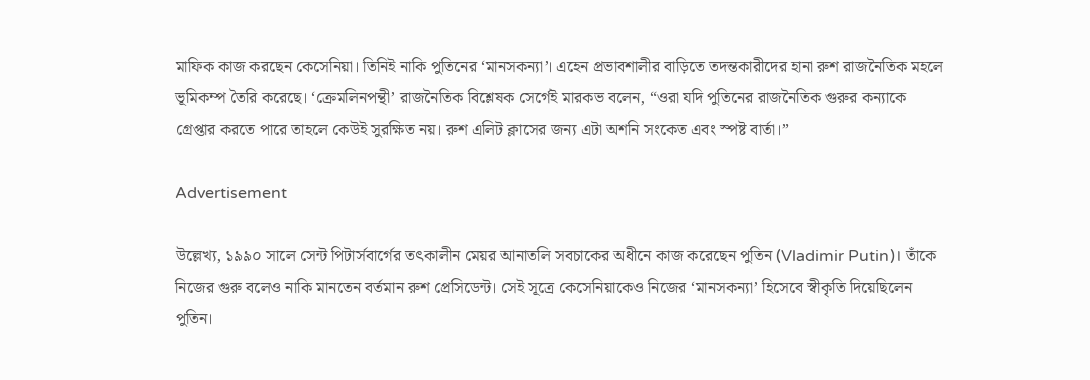মাফিক কাজ করছেন কেসেনিয়া। তিনিই নাকি পুতিনের ‘মানসকন্যা’। এহেন প্রভাবশালীর বাড়িতে তদন্তকারীদের হানা রুশ রাজনৈতিক মহলে ভূমিকম্প তৈরি করেছে। ‘ক্রেমলিনপন্থী’ রাজনৈতিক বিশ্লেষক সের্গেই মারকভ বলেন, “ওরা যদি পুতিনের রাজনৈতিক গুরুর কন্যাকে গ্রেপ্তার করতে পারে তাহলে কেউই সুরক্ষিত নয়। রুশ এলিট ক্লাসের জন্য এটা অশনি সংকেত এবং স্পষ্ট বার্তা।”

Advertisement

উল্লেখ্য, ১৯৯০ সালে সেন্ট পিটার্সবার্গের তৎকালীন মেয়র আনাতলি সবচাকের অধীনে কাজ করেছেন পুতিন (Vladimir Putin)। তাঁকে নিজের গুরু বলেও নাকি মানতেন বর্তমান রুশ প্রেসিডেন্ট। সেই সূত্রে কেসেনিয়াকেও নিজের ‘মানসকন্যা’ হিসেবে স্বীকৃতি দিয়েছিলেন পুতিন।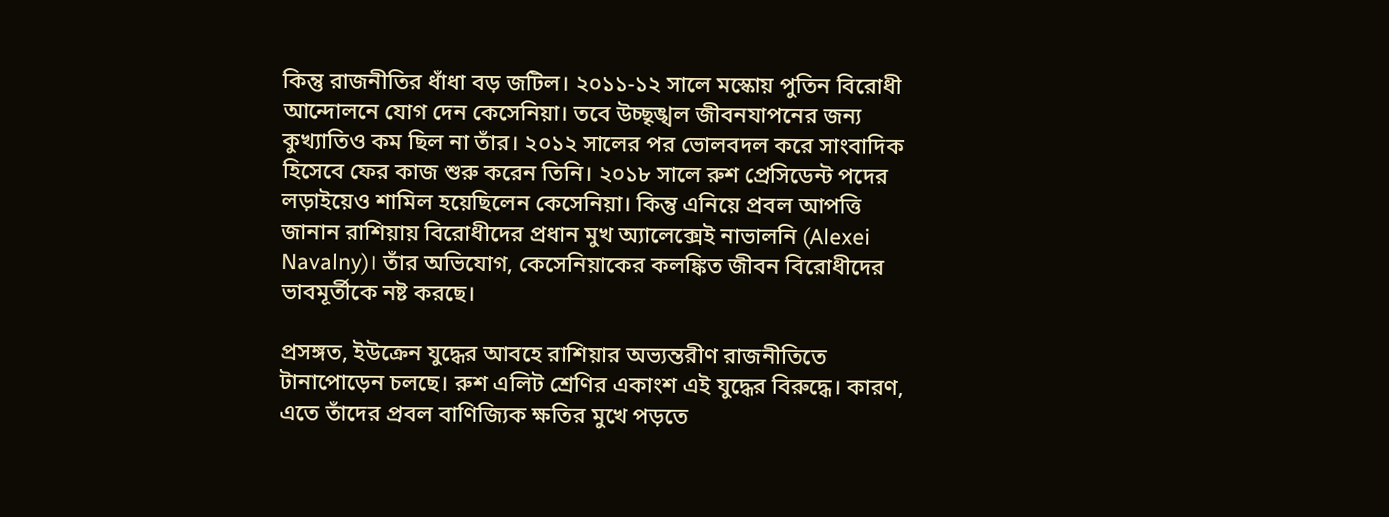কিন্তু রাজনীতির ধাঁধা বড় জটিল। ২০১১-১২ সালে মস্কোয় পুতিন বিরোধী আন্দোলনে যোগ দেন কেসেনিয়া। তবে উচ্ছৃঙ্খল জীবনযাপনের জন্য কুখ্যাতিও কম ছিল না তাঁর। ২০১২ সালের পর ভোলবদল করে সাংবাদিক হিসেবে ফের কাজ শুরু করেন তিনি। ২০১৮ সালে রুশ প্রেসিডেন্ট পদের লড়াইয়েও শামিল হয়েছিলেন কেসেনিয়া। কিন্তু এনিয়ে প্রবল আপত্তি জানান রাশিয়ায় বিরোধীদের প্রধান মুখ অ্যালেক্সেই নাভালনি (Alexei Navalny)। তাঁর অভিযোগ, কেসেনিয়াকের কলঙ্কিত জীবন বিরোধীদের ভাবমূর্তীকে নষ্ট করছে।

প্রসঙ্গত, ইউক্রেন যুদ্ধের আবহে রাশিয়ার অভ্যন্তরীণ রাজনীতিতে টানাপোড়েন চলছে। রুশ এলিট শ্রেণির একাংশ এই যুদ্ধের বিরুদ্ধে। কারণ, এতে তাঁদের প্রবল বাণিজ্যিক ক্ষতির মুখে পড়তে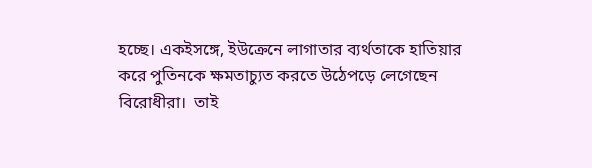হচ্ছে। একইসঙ্গে, ইউক্রেনে লাগাতার ব্যর্থতাকে হাতিয়ার করে পুতিনকে ক্ষমতাচ্যুত করতে উঠেপড়ে লেগেছেন বিরোধীরা।  তাই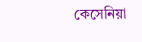কেসেনিয়া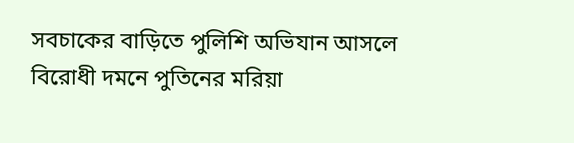সবচাকের বাড়িতে পুলিশি অভিযান আসলে বিরোধী দমনে পুতিনের মরিয়া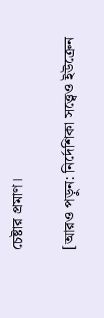চেষ্টার প্রমাণ।

[আরও পড়ুন: নির্দেশিকা সত্ত্বেও ইউক্রেন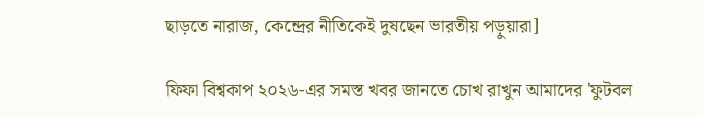ছাড়তে নারাজ, কেন্দ্রের নীতিকেই দুষছেন ভারতীয় পড়ুয়ারা]

ফিফা বিশ্বকাপ ২০২৬-এর সমস্ত খবর জানতে চোখ রাখুন আমাদের 'ফুটবল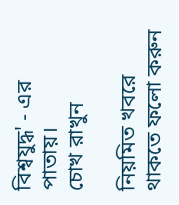বিশ্বযুদ্ধ' - এর পাতায়।
চোখ রাখুন

নিয়মিত খবরে থাকতে ফলো করুন